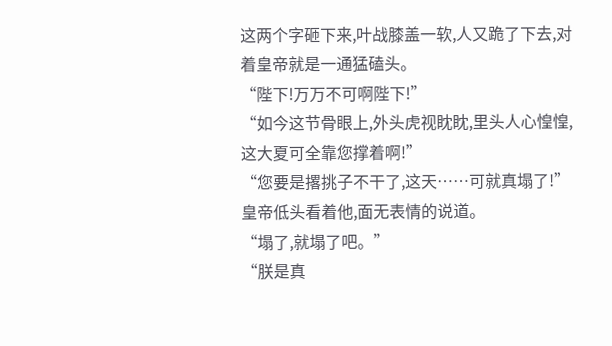这两个字砸下来,叶战膝盖一软,人又跪了下去,对着皇帝就是一通猛磕头。
“陛下!万万不可啊陛下!”
“如今这节骨眼上,外头虎视眈眈,里头人心惶惶,这大夏可全靠您撑着啊!”
“您要是撂挑子不干了,这天……可就真塌了!”
皇帝低头看着他,面无表情的说道。
“塌了,就塌了吧。”
“朕是真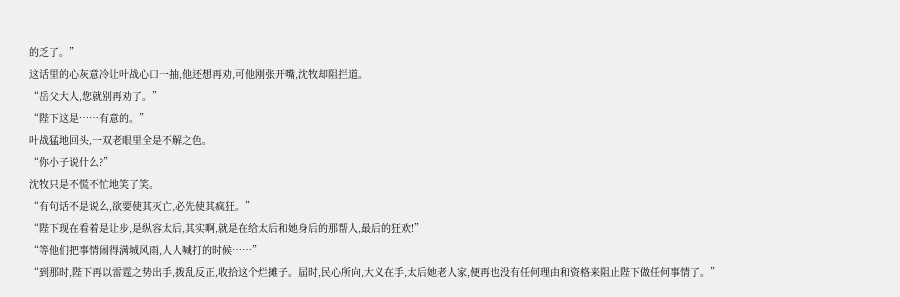的乏了。”
这话里的心灰意冷让叶战心口一抽,他还想再劝,可他刚张开嘴,沈牧却阻拦道。
“岳父大人,您就别再劝了。”
“陛下这是……有意的。”
叶战猛地回头,一双老眼里全是不解之色。
“你小子说什么?”
沈牧只是不慌不忙地笑了笑。
“有句话不是说么,欲要使其灭亡,必先使其疯狂。”
“陛下现在看着是让步,是纵容太后,其实啊,就是在给太后和她身后的那帮人,最后的狂欢!”
“等他们把事情闹得满城风雨,人人喊打的时候……”
“到那时,陛下再以雷霆之势出手,拨乱反正,收拾这个烂摊子。届时,民心所向,大义在手,太后她老人家,便再也没有任何理由和资格来阻止陛下做任何事情了。”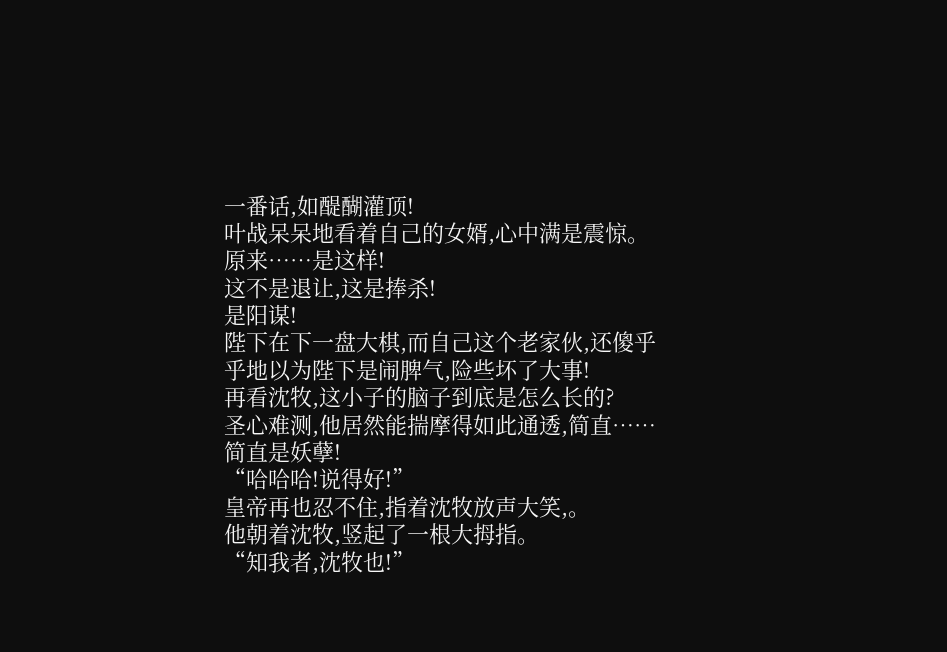一番话,如醍醐灌顶!
叶战呆呆地看着自己的女婿,心中满是震惊。
原来……是这样!
这不是退让,这是捧杀!
是阳谋!
陛下在下一盘大棋,而自己这个老家伙,还傻乎乎地以为陛下是闹脾气,险些坏了大事!
再看沈牧,这小子的脑子到底是怎么长的?
圣心难测,他居然能揣摩得如此通透,简直……简直是妖孽!
“哈哈哈!说得好!”
皇帝再也忍不住,指着沈牧放声大笑,。
他朝着沈牧,竖起了一根大拇指。
“知我者,沈牧也!”